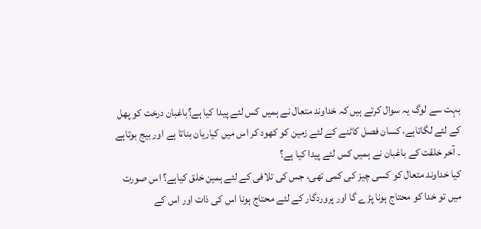بہت سے لوگ یہ سوال کرتے ہیں کہ خداوند متعال نے ہمیں کس لئے پیدا کیا ہے؟باغبان درخت کو پھل کے لئے لگاتاہے، کسان فصل کاٹنے کے لئے زمین کو کھود کر اس میں کیاریان بناتا ہے اور بیج بوتاہے ۔ آخر خلقت کے باغبان نے ہمیں کس لئے پیدا کیا ہے؟
کیا خداوند متعال کو کسی چیز کی کمی تھی، جس کی تلافی کے لئے ہمین خلق کیاہے؟ اس صورت میں تو خدا کو محتاج ہونا پڑے گا اور پروردگار کے لئے محتاج ہونا اس کی ذات اور اس کے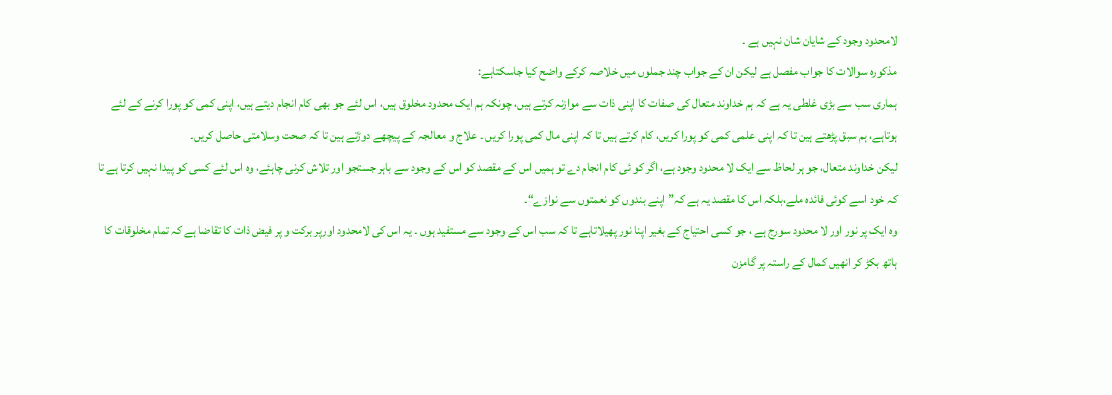لامحدود وجود کے شایان شان نہیں ہے ۔
مذکورہ سوالات کا جواب مفصل ہے لیکن ان کے جواب چند جملوں میں خلاصہ کرکے واضح کیا جاسکتاہے:
ہماری سب سے بڑی غلطی یہ ہے کہ ہم خداوند متعال کی صفات کا اپنی ذات سے موازنہ کرتے ہیں، چونکہ ہم ایک محدود مخلوق ہیں، اس لئے جو بھی کام انجام دیتے ہیں، اپنی کمی کو پورا کرنے کے لئے ہوتاہے، ہم سبق پڑھتے ہین تا کہ اپنی علمی کمی کو پورا کریں، کام کرتے ہیں تا کہ اپنی مال کمی پورا کریں ۔ علاج و معالجہ کے پیچھے دوڑتے ہین تا کہ صحت وسلامتی حاصل کریں۔
لیکن خداوند متعال، جو ہر لحاظ سے ایک لا محدود وجود ہے، اگر کو ئی کام انجام دے تو ہمیں اس کے مقصد کو اس کے وجود سے باہر جستجو اور تلاش کرنی چاہئے، وہ اس لئے کسی کو پیدا نہیں کرتا ہے تا کہ خود اسے کوئی فائدہ ملے،بلکہ اس کا مقصد یہ ہے کہ”اپنے بندوں کو نعمتوں سے نوازے“۔
وہ ایک پر نور اور لا محدود سورج ہے ، جو کسی احتیاج کے بغیر اپنا نور پھیلاتاہے تا کہ سب اس کے وجود سے مستفید ہوں ۔ یہ اس کی لامحدود اورپر برکت و پر فیض ذات کا تقاضا ہے کہ تمام مخلوقات کا ہاتھ بکڑ کر انھیں کمال کے راستہ پر گامزن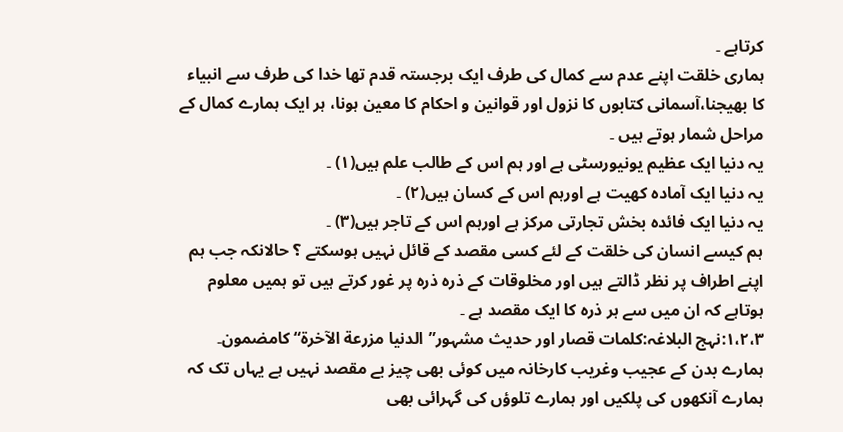کرتاہے ۔
ہماری خلقت اپنے عدم سے کمال کی طرف ایک برجستہ قدم تھا خدا کی طرف سے انبیاء کا بھیجنا،آسمانی کتابوں کا نزول اور قوانین و احکام کا معین ہونا، ہر ایک ہمارے کمال کے مراحل شمار ہوتے ہیں ۔
یہ دنیا ایک عظیم یونیورسٹی ہے اور ہم اس کے طالب علم ہیں(۱) ۔
یہ دنیا ایک آمادہ کھیت ہے اورہم اس کے کسان ہیں(۲) ۔
یہ دنیا ایک فائدہ بخش تجارتی مرکز ہے اورہم اس کے تاجر ہیں(۳) ۔
ہم کیسے انسان کی خلقت کے لئے کسی مقصد کے قائل نہیں ہوسکتے ؟ حالانکہ جب ہم اپنے اطراف پر نظر ڈالتے ہیں اور مخلوقات کے ذرہ ذرہ پر غور کرتے ہیں تو ہمیں معلوم ہوتاہے کہ ان میں سے ہر ذرہ کا ایک مقصد ہے ۔
۱،۲،۳:نہج البلاغہ:کلمات قصار اور حدیث مشہور”الدنیا مزرعة الآخرة“ کامضمون۔
ہمارے بدن کے عجیب وغریب کارخانہ میں کوئی بھی چیز بے مقصد نہیں ہے یہاں تک کہ ہمارے آنکھوں کی پلکیں اور ہمارے تلوؤں کی گہرائی بھی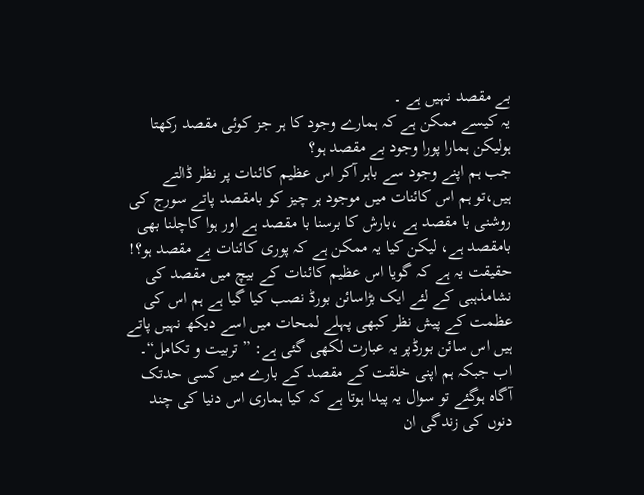بے مقصد نہیں ہے ۔
یہ کیسے ممکن ہے کہ ہمارے وجود کا ہر جز کوئی مقصد رکھتا ہولیکن ہمارا پورا وجود بے مقصد ہو؟
جب ہم اپنے وجود سے باہر آکر اس عظیم کائنات پر نظر ڈالتے ہیں،تو ہم اس کائنات میں موجود ہر چیز کو بامقصد پاتے سورج کی روشنی با مقصد ہے ،بارش کا برسنا با مقصد ہے اور ہوا کاچلنا بھی بامقصد ہے، لیکن کیا یہ ممکن ہے کہ پوری کائنات بے مقصد ہو؟!
حقیقت یہ ہے کہ گویا اس عظیم کائنات کے بیچ میں مقصد کی نشامذہبی کے لئے ایک بڑاسائن بورڈ نصب کیا گیا ہے ہم اس کی عظمت کے پیش نظر کبھی پہلے لمحات میں اسے دیکھ نہیں پاتے ہیں اس سائن بورڈپر یہ عبارت لکھی گئی ہے: ” تربیت و تکامل“۔
اب جبکہ ہم اپنی خلقت کے مقصد کے بارے میں کسی حدتک آگاہ ہوگئے تو سوال یہ پیدا ہوتا ہے کہ کیا ہماری اس دنیا کی چند دنوں کی زندگی ان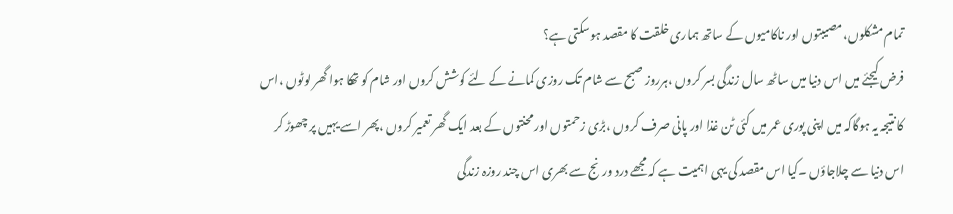تمام مشکلوں،مصیبتوں اور ناکامیوں کے ساتھ ہماری خلقت کا مقصد ہوسکتی ہے؟
فرض کیجئے میں اس دنیا میں ساٹھ سال زندگی بسر کروں ،ہرروز صبح سے شام تک روزی کمانے کے لئے کوشش کروں اور شام کو تھکا ہوا گھر لوٹوں ،اس کا نتیجہ یہ ہوگاکہ میں اپنی پوری عمر میں کئی ٹن غذا اور پانی صرف کروں ،بڑی زحمتوں اور محنتوں کے بعد ایک گھر تعمیر کروں ،پھر اسے یہیں پر چھوڑ کر اس دنیا سے چلاجاؤں ۔کیا اس مقصد کی یہی اہمیت ہے کہ مجھے درد ورنج سے بھری اس چند روزہ زندگی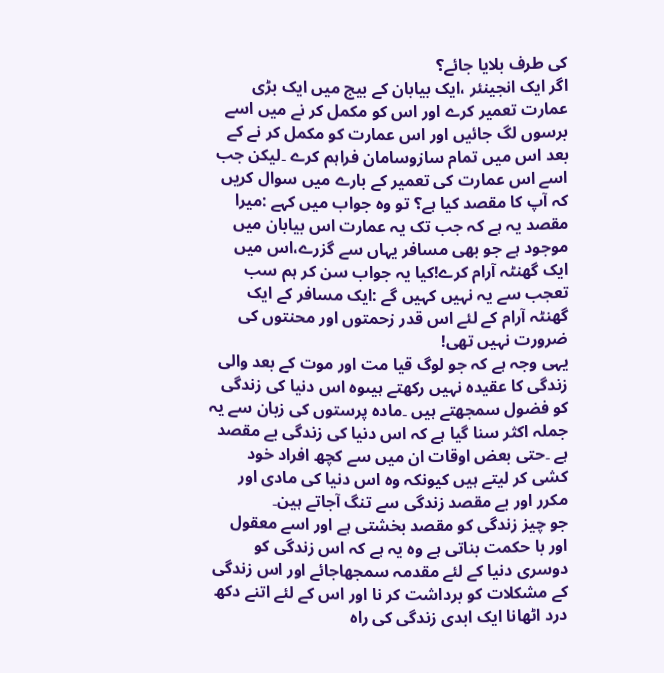کی طرف بلایا جائے؟
اگر ایک انجینئر ،ایک بیابان کے بیج میں ایک بڑی عمارت تعمیر کرے اور اس کو مکمل کر نے میں اسے برسوں لگ جائیں اور اس عمارت کو مکمل کر نے کے بعد اس میں تمام سازوسامان فراہم کرے ۔لیکن جب اسے اس عمارت کی تعمیر کے بارے میں سوال کریں کہ آپ کا مقصد کیا ہے؟ تو وہ جواب میں کہے :میرا مقصد یہ ہے کہ جب تک یہ عمارت اس بیابان میں موجود ہے جو بھی مسافر یہاں سے گزرے،اس میں ایک گھنٹہ آرام کرے!کیا یہ جواب سن کر ہم سب تعجب سے یہ نہیں کہیں گے :ایک مسافر کے ایک گھنٹہ آرام کے لئے اس قدر زحمتوں اور محنتوں کی ضرورت نہیں تھی!
یہی وجہ ہے کہ جو لوگ قیا مت اور موت کے بعد والی زندگی کا عقیدہ نہیں رکھتے ہیںوہ اس دنیا کی زندگی کو فضول سمجھتے ہیں ۔مادہ پرستوں کی زبان سے یہ جملہ اکثر سنا گیا ہے کہ اس دنیا کی زندگی بے مقصد ہے ۔حتی بعض اوقات ان میں سے کچھ افراد خود کشی کر لیتے ہیں کیونکہ وہ اس دنیا کی مادی اور مکرر اور بے مقصد زندگی سے تنگ آجاتے ہین۔
جو چیز زندگی کو مقصد بخشتی ہے اور اسے معقول اور با حکمت بناتی ہے وہ یہ ہے کہ اس زندگی کو دوسری دنیا کے لئے مقدمہ سمجھاجائے اور اس زندگی کے مشکلات کو برداشت کر نا اور اس کے لئے اتنے دکھ درد اٹھانا ایک ابدی زندگی کی راہ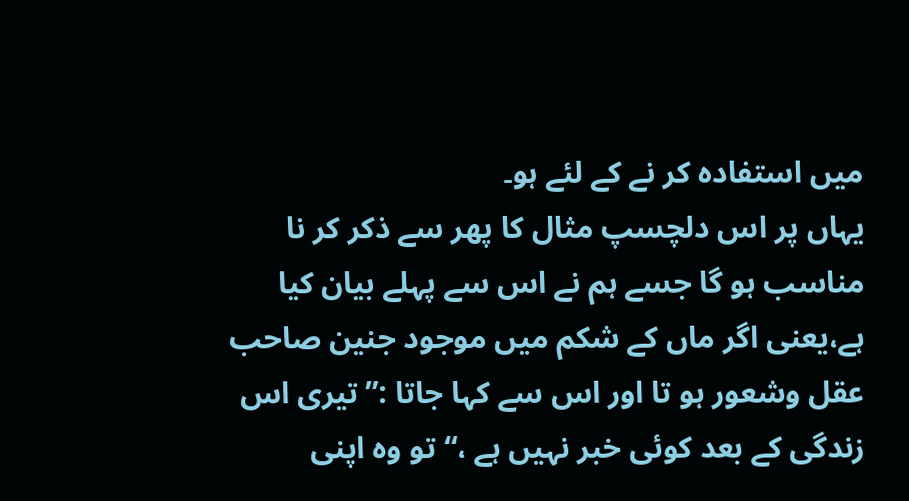میں استفادہ کر نے کے لئے ہو۔
یہاں پر اس دلچسپ مثال کا پھر سے ذکر کر نا مناسب ہو گا جسے ہم نے اس سے پہلے بیان کیا ہے،یعنی اگر ماں کے شکم میں موجود جنین صاحب عقل وشعور ہو تا اور اس سے کہا جاتا :”تیری اس زندگی کے بعد کوئی خبر نہیں ہے ،“تو وہ اپنی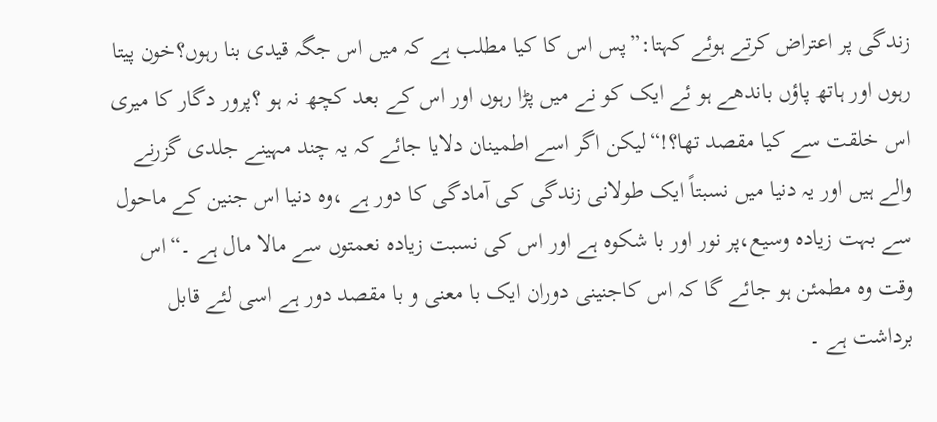زندگی پر اعتراض کرتے ہوئے کہتا:”پس اس کا کیا مطلب ہے کہ میں اس جگہ قیدی بنا رہوں؟خون پیتا رہوں اور ہاتھ پاؤں باندھے ہو ئے ایک کو نے میں پڑا رہوں اور اس کے بعد کچھ نہ ہو ؟پرور دگار کا میری اس خلقت سے کیا مقصد تھا؟!“لیکن اگر اسے اطمینان دلایا جائے کہ یہ چند مہینے جلدی گزرنے والے ہیں اور یہ دنیا میں نسبتاً ایک طولانی زندگی کی آمادگی کا دور ہے ،وہ دنیا اس جنین کے ماحول سے بہت زیادہ وسیع،پر نور اور با شکوہ ہے اور اس کی نسبت زیادہ نعمتوں سے مالا مال ہے ۔“اس وقت وہ مطمئن ہو جائے گا کہ اس کاجنینی دوران ایک با معنی و با مقصد دور ہے اسی لئے قابل برداشت ہے ۔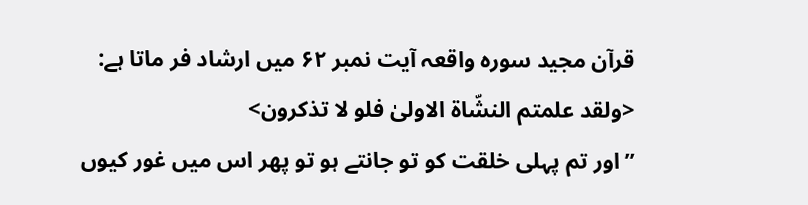قرآن مجید سورہ واقعہ آیت نمبر ۶۲ میں ارشاد فر ماتا ہے:
<ولقد علمتم النشّاة الاولیٰ فلو لا تذکرون>
”اور تم پہلی خلقت کو تو جانتے ہو تو پھر اس میں غور کیوں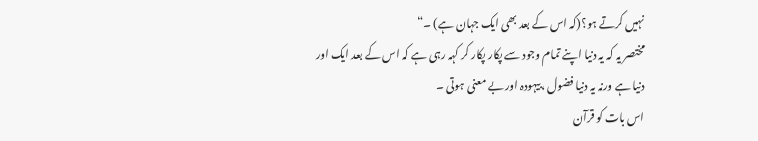نہیں کرتے ہو؟(کہ اس کے بعد بھی ایک جہان ہے) ۔“
مختصر یہ کہ یہ دنیا اپنے تمام وجود سے پکار پکار کر کہہ رہی ہے کہ اس کے بعد ایک اور دنیا ہے ورنہ یہ دنیا فضول ،بیہودہ اور بے معنی ہوتی ۔
اس بات کو قرآن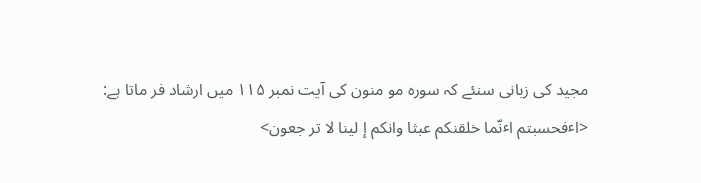مجید کی زبانی سنئے کہ سورہ مو منون کی آیت نمبر ۱۱۵ میں ارشاد فر ماتا ہے:
<اٴفحسبتم اٴنّما خلقنکم عبثا وانکم إ لینا لا تر جعون>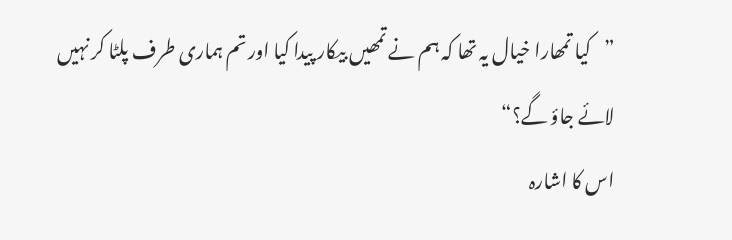”کیا تمھارا خیال یہ تھا کہ ہم نے تمھیں بیکار پیدا کیا اور تم ہماری طرف پلٹا کر نہیں لائے جاؤ گے؟“
اس کا اشارہ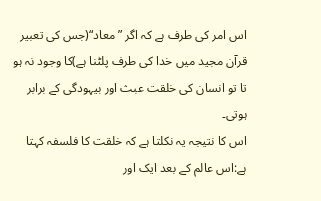اس امر کی طرف ہے کہ اگر ”معاد“(جس کی تعبیر قرآن مجید میں خدا کی طرف پلٹنا ہے)کا وجود نہ ہو تا تو انسان کی خلقت عبث اور بیہودگی کے برابر ہوتی۔
اس کا نتیجہ یہ نکلتا ہے کہ خلقت کا فلسفہ کہتا ہے:اس عالم کے بعد ایک اور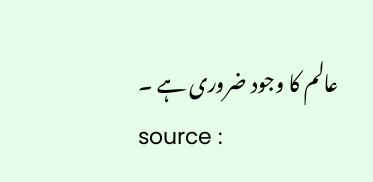عالم کا وجود ضروری ہے ۔
source :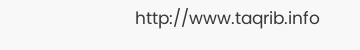http://www.taqrib.info